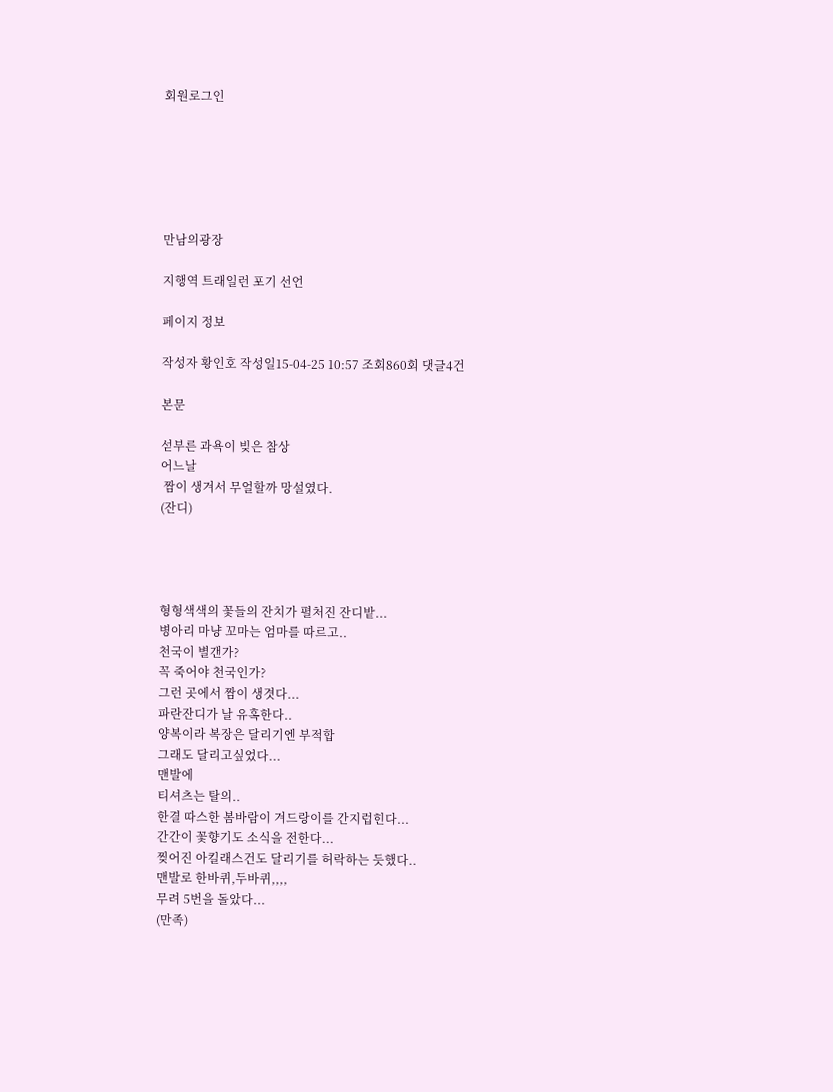회원로그인






만남의광장

지행역 트래일런 포기 선언

페이지 정보

작성자 황인호 작성일15-04-25 10:57 조회860회 댓글4건

본문

섣부른 과욕이 빚은 참상
어느날
 짬이 생겨서 무얼할까 망설였다.
(잔디)




형형색색의 꽃들의 잔치가 펼처진 잔디밭...
병아리 마냥 꼬마는 엄마를 따르고..
천국이 별갠가?
꼭 죽어야 천국인가?
그런 곳에서 짬이 생겻다...
파란잔디가 날 유혹한다..
양복이라 복장은 달리기엔 부적합
그래도 달리고싶었다...
맨발에
티셔츠는 탈의..
한결 따스한 봄바람이 겨드랑이를 간지럽힌다...
간간이 꽃향기도 소식을 전한다...
찢어진 아킬래스건도 달리기를 허락하는 듯했다..
맨발로 한바퀴,두바퀴,,,,
무려 5번을 돌았다...
(만족)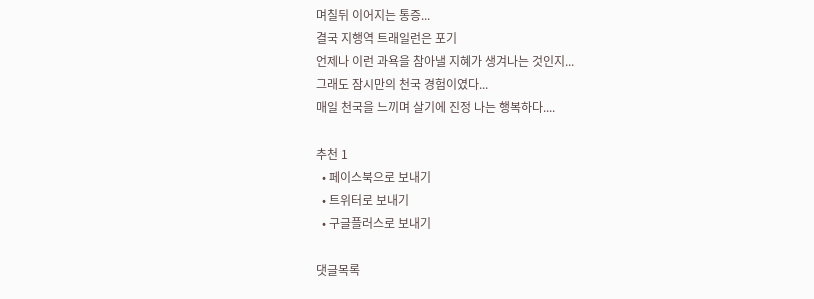며칠뒤 이어지는 통증...
결국 지행역 트래일런은 포기
언제나 이런 과욕을 참아낼 지혜가 생겨나는 것인지...
그래도 잠시만의 천국 경험이였다...
매일 천국을 느끼며 살기에 진정 나는 행복하다....

추천 1
  • 페이스북으로 보내기
  • 트위터로 보내기
  • 구글플러스로 보내기

댓글목록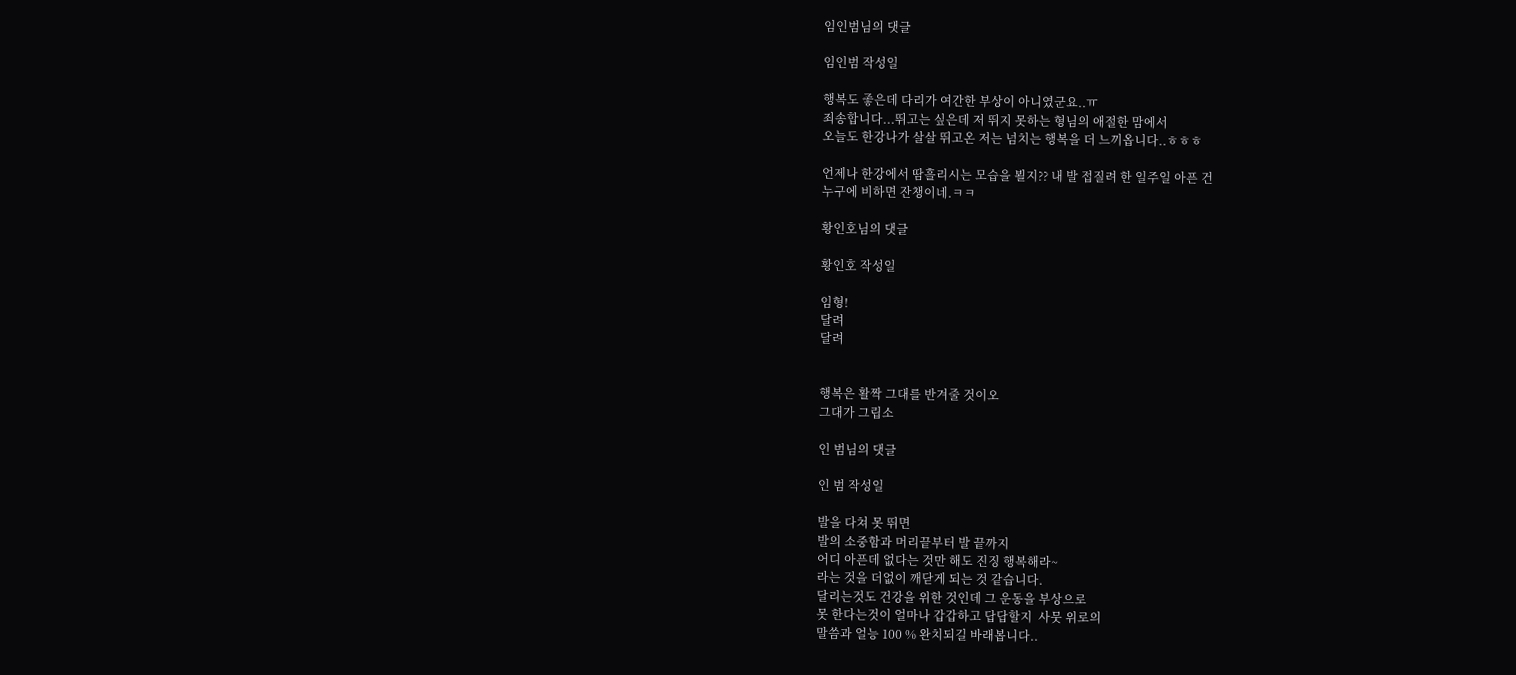임인범님의 댓글

임인범 작성일

행복도 좋은데 다리가 여간한 부상이 아니였군요..ㅠ
죄송합니다...뛰고는 싶은데 저 뛰지 못하는 형님의 애절한 맘에서
오늘도 한강나가 살살 뛰고온 저는 넘치는 행복을 더 느끼옵니다..ㅎㅎㅎ

언제나 한강에서 땀흘리시는 모습을 뵐지?? 내 발 접질려 한 일주일 아픈 건
누구에 비하면 잔챙이네.ㅋㅋ

황인호님의 댓글

황인호 작성일

임형!
달려
달려


행복은 활짝 그대를 반겨줄 것이오
그대가 그립소

인 범님의 댓글

인 범 작성일

발을 다쳐 못 뛰면
발의 소중함과 머리끝부터 발 끝까지
어디 아픈데 없다는 것만 해도 진징 행복해라~
라는 것을 더없이 깨닫게 되는 것 같습니다.
달리는것도 건강을 위한 것인데 그 운동을 부상으로
못 한다는것이 얼마나 갑갑하고 답답할지  사뭇 위로의
말씀과 얼능 100 % 완치되길 바래봅니다..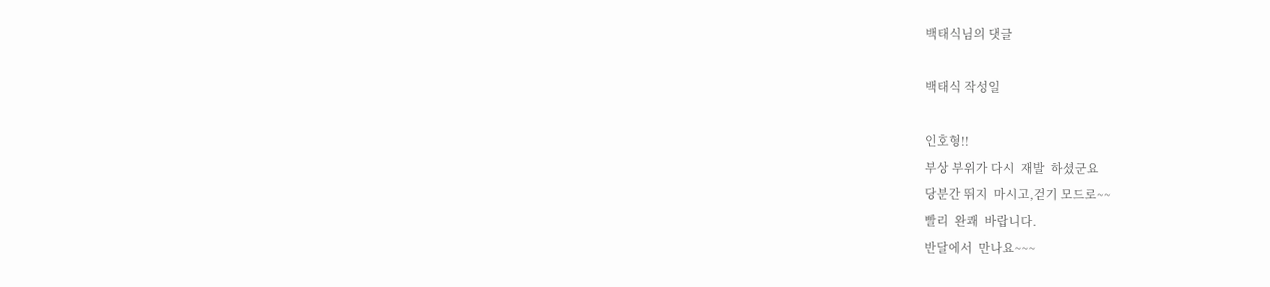백태식님의 댓글

백태식 작성일

인호형!!
부상 부위가 다시  재발  하셨군요
당분간 뛰지  마시고,걷기 모드로~~
빨리  완쾌  바랍니다.
반달에서  만나요~~~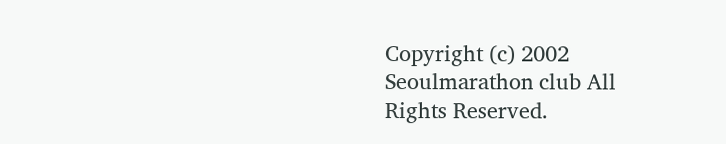Copyright (c) 2002 Seoulmarathon club All Rights Reserved.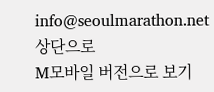info@seoulmarathon.net
상단으로
M모바일 버전으로 보기